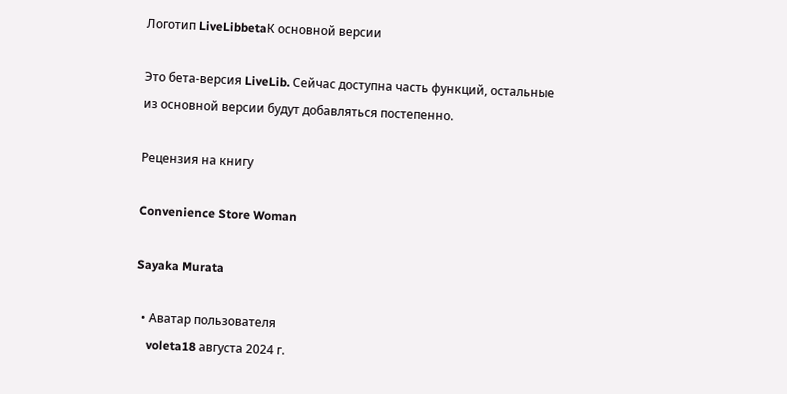Логотип LiveLibbetaК основной версии

Это бета-версия LiveLib. Сейчас доступна часть функций, остальные из основной версии будут добавляться постепенно.

Рецензия на книгу

Convenience Store Woman

Sayaka Murata

  • Аватар пользователя
    voleta18 августа 2024 г.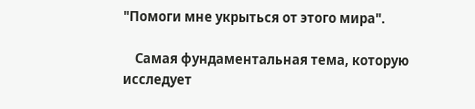"Помоги мне укрыться от этого мира".

    Самая фундаментальная тема, которую исследует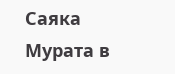Саяка Мурата в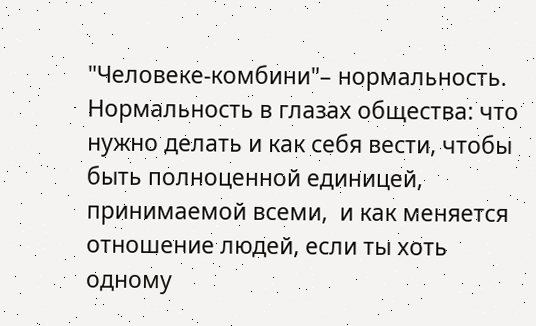"Человеке-комбини"– нормальность. Нормальность в глазах общества: что нужно делать и как себя вести, чтобы быть полноценной единицей, принимаемой всеми,  и как меняется отношение людей, если ты хоть одному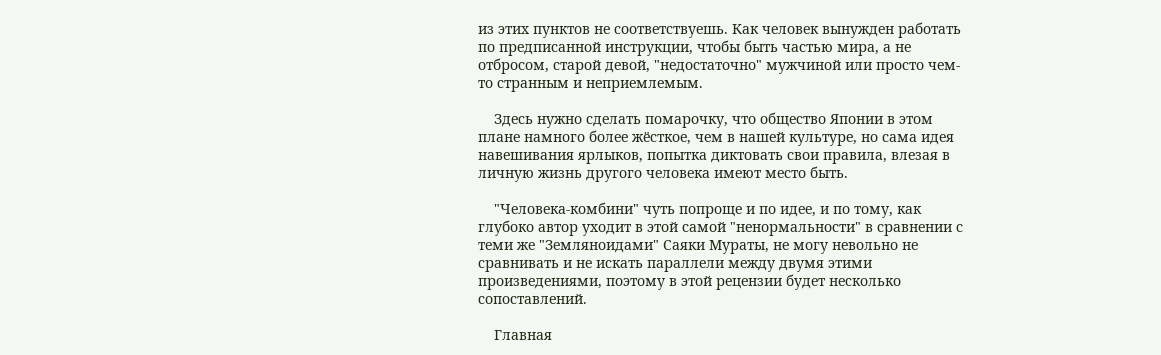из этих пунктов не соответствуешь. Как человек вынужден работать по предписанной инструкции, чтобы быть частью мира, а не отбросом, старой девой, "недостаточно" мужчиной или просто чем-то странным и неприемлемым.

    Здесь нужно сделать помарочку, что общество Японии в этом плане намного более жёсткое, чем в нашей культуре, но сама идея навешивания ярлыков, попытка диктовать свои правила, влезая в личную жизнь другого человека имеют место быть.

    "Человека-комбини" чуть попроще и по идее, и по тому, как глубоко автор уходит в этой самой "ненормальности" в сравнении с теми же "Земляноидами" Саяки Мураты, не могу невольно не сравнивать и не искать параллели между двумя этими произведениями, поэтому в этой рецензии будет несколько сопоставлений.

    Главная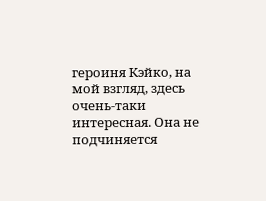героиня Кэйко, на мой взгляд, здесь очень-таки интересная. Она не подчиняется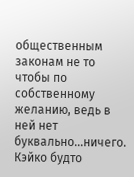общественным законам не то чтобы по собственному желанию, ведь в ней нет буквально...ничего. Кэйко будто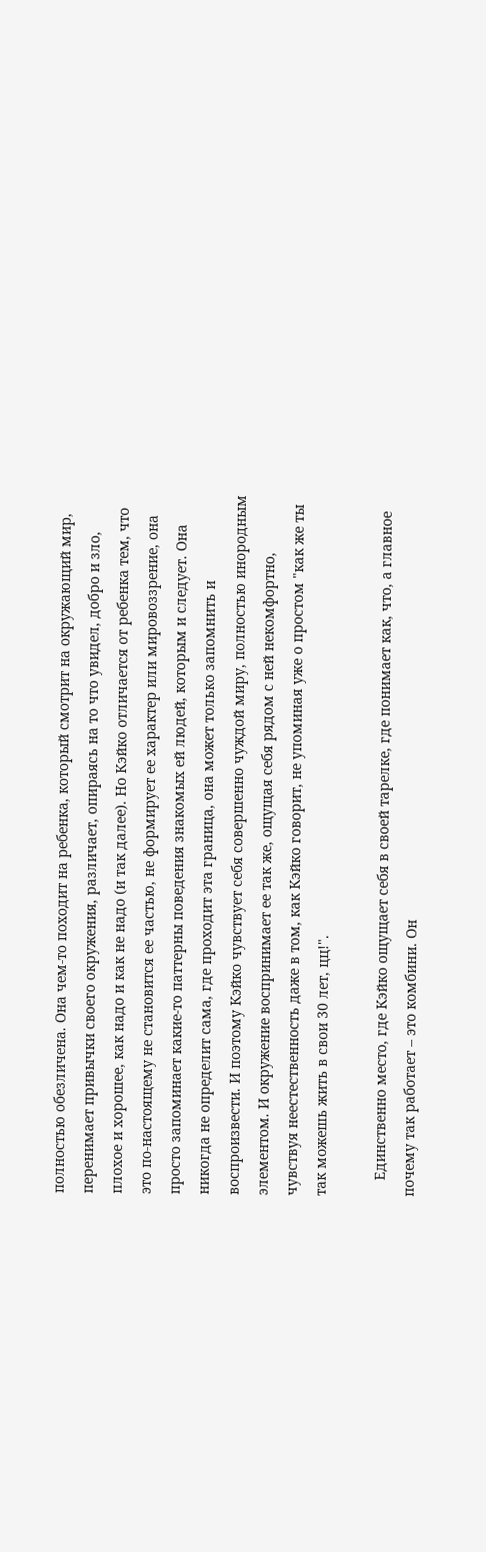полностью обезличена. Она чем-то походит на ребенка, который смотрит на окружающий мир, перенимает привычки своего окружения, различает, опираясь на то что увидел, добро и зло, плохое и хорошее, как надо и как не надо (и так далее). Но Кэйко отличается от ребенка тем, что это по-настоящему не становится ее частью, не формирует ее характер или мировоззрение, она просто запоминает какие-то паттерны поведения знакомых ей людей, которым и следует. Она никогда не определит сама, где проходит эта граница, она может только запомнить и воспроизвести. И поэтому Кэйко чувствует себя совершенно чуждой миру, полностью инородным элементом. И окружение воспринимает ее так же, ощущая себя рядом с ней некомфортно, чувствуя неестественность даже в том, как Кэйко говорит, не упоминая уже о простом "как же ты так можешь жить в свои 30 лет, цц!".

    Единственно место, где Кэйко ощущает себя в своей тарелке, где понимает как, что, а главное почему так работает – это комбини. Он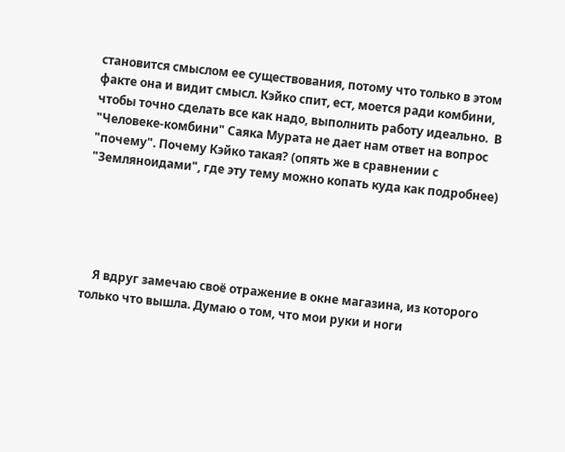становится смыслом ее существования, потому что только в этом факте она и видит смысл. Кэйко спит, ест, моется ради комбини, чтобы точно сделать все как надо, выполнить работу идеально.  В "Человеке-комбини" Саяка Мурата не дает нам ответ на вопрос "почему". Почему Кэйко такая? (опять же в сравнении с "Земляноидами", где эту тему можно копать куда как подробнее)





    Я вдруг замечаю своё отражение в окне магазина, из которого только что вышла. Думаю о том, что мои руки и ноги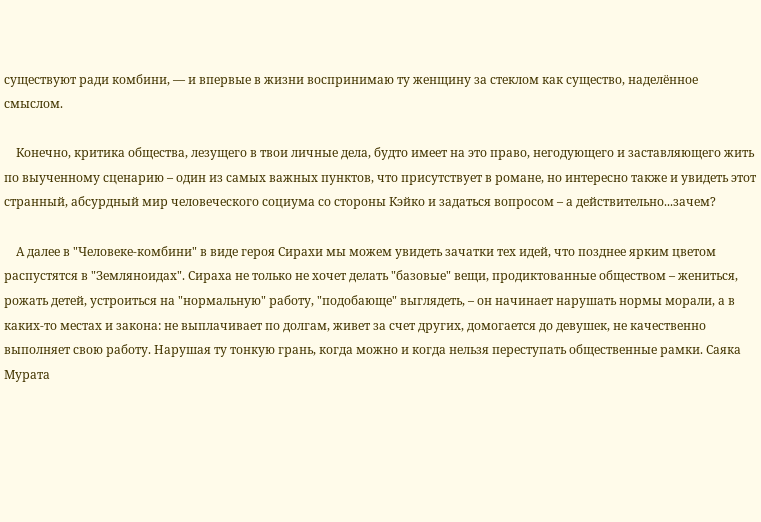существуют ради комбини, — и впервые в жизни воспринимаю ту женщину за стеклом как существо, наделённое смыслом.

    Конечно, критика общества, лезущего в твои личные дела, будто имеет на это право, негодующего и заставляющего жить по выученному сценарию – один из самых важных пунктов, что присутствует в романе, но интересно также и увидеть этот странный, абсурдный мир человеческого социума со стороны Кэйко и задаться вопросом – а действительно...зачем?

    А далее в "Человеке-комбини" в виде героя Сирахи мы можем увидеть зачатки тех идей, что позднее ярким цветом распустятся в "Земляноидах". Сираха не только не хочет делать "базовые" вещи, продиктованные обществом – жениться, рожать детей, устроиться на "нормальную" работу, "подобающе" выглядеть, – он начинает нарушать нормы морали, а в каких-то местах и закона: не выплачивает по долгам, живет за счет других, домогается до девушек, не качественно выполняет свою работу. Нарушая ту тонкую грань, когда можно и когда нельзя переступать общественные рамки. Саяка Мурата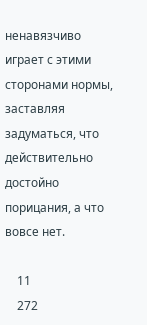ненавязчиво играет с этими сторонами нормы, заставляя задуматься, что действительно достойно порицания, а что вовсе нет.

    11
    272